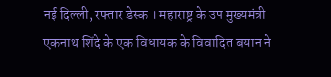नई दिल्ली, रफ्तार डेस्क । महाराष्ट्र के उप मुख्यमंत्री एकनाथ शिंदे के एक विधायक के विवादित बयान ने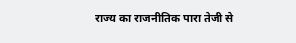राज्य का राजनीतिक पारा तेजी से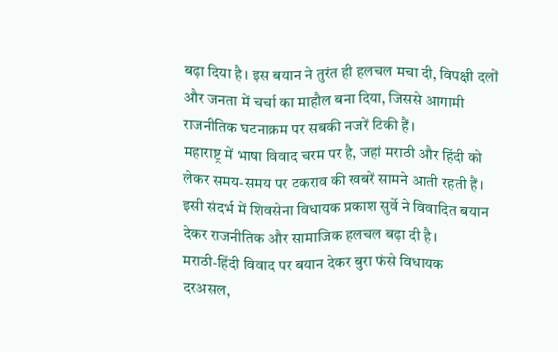बढ़ा दिया है। इस बयान ने तुरंत ही हलचल मचा दी, विपक्षी दलों और जनता में चर्चा का माहौल बना दिया, जिससे आगामी राजनीतिक घटनाक्रम पर सबकी नजरें टिकी हैं।
महाराष्ट्र में भाषा विवाद चरम पर है, जहां मराठी और हिंदी को लेकर समय-समय पर टकराव की खबरें सामने आती रहती हैं। इसी संदर्भ में शिवसेना विधायक प्रकाश सुर्वे ने विवादित बयान देकर राजनीतिक और सामाजिक हलचल बढ़ा दी है।
मराठी-हिंदी विवाद पर बयान देकर बुरा फंसे विधायक
दरअसल,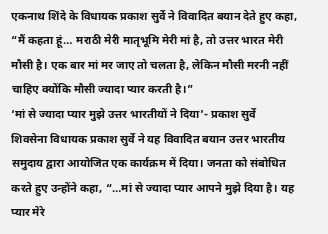एकनाथ शिंदे के विधायक प्रकाश सुर्वे ने विवादित बयान देते हुए कहा, “मैं कहता हूं… मराठी मेरी मातृभूमि मेरी मां है, तो उत्तर भारत मेरी मौसी है। एक बार मां मर जाए तो चलता है, लेकिन मौसी मरनी नहीं चाहिए क्योंकि मौसी ज्यादा प्यार करती है।”
‘मां से ज्यादा प्यार मुझे उत्तर भारतीयों ने दिया’- प्रकाश सुर्वे
शिवसेना विधायक प्रकाश सुर्वे ने यह विवादित बयान उत्तर भारतीय समुदाय द्वारा आयोजित एक कार्यक्रम में दिया। जनता को संबोधित करते हुए उन्होंने कहा, “…मां से ज्यादा प्यार आपने मुझे दिया है। यह प्यार मेरे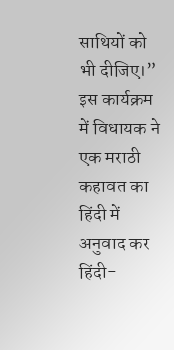साथियों को भी दीजिए।”
इस कार्यक्रम में विधायक ने एक मराठी कहावत का हिंदी में अनुवाद कर हिंदी-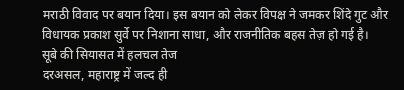मराठी विवाद पर बयान दिया। इस बयान को लेकर विपक्ष ने जमकर शिंदे गुट और विधायक प्रकाश सुर्वे पर निशाना साधा, और राजनीतिक बहस तेज़ हो गई है।
सूबे की सियासत में हलचल तेज
दरअसल, महाराष्ट्र में जल्द ही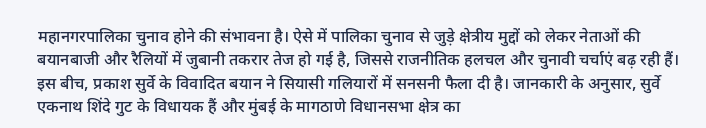महानगरपालिका चुनाव होने की संभावना है। ऐसे में पालिका चुनाव से जुड़े क्षेत्रीय मुद्दों को लेकर नेताओं की बयानबाजी और रैलियों में जुबानी तकरार तेज हो गई है, जिससे राजनीतिक हलचल और चुनावी चर्चाएं बढ़ रही हैं।
इस बीच, प्रकाश सुर्वे के विवादित बयान ने सियासी गलियारों में सनसनी फैला दी है। जानकारी के अनुसार, सुर्वे एकनाथ शिंदे गुट के विधायक हैं और मुंबई के मागठाणे विधानसभा क्षेत्र का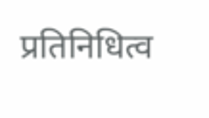प्रतिनिधित्व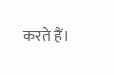करते हैं।